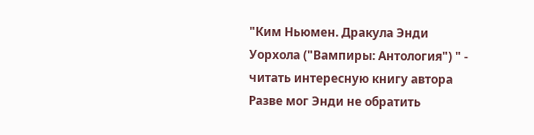"Ким Ньюмен. Дракула Энди Уорхола ("Вампиры: Антология") " - читать интересную книгу автора Разве мог Энди не обратить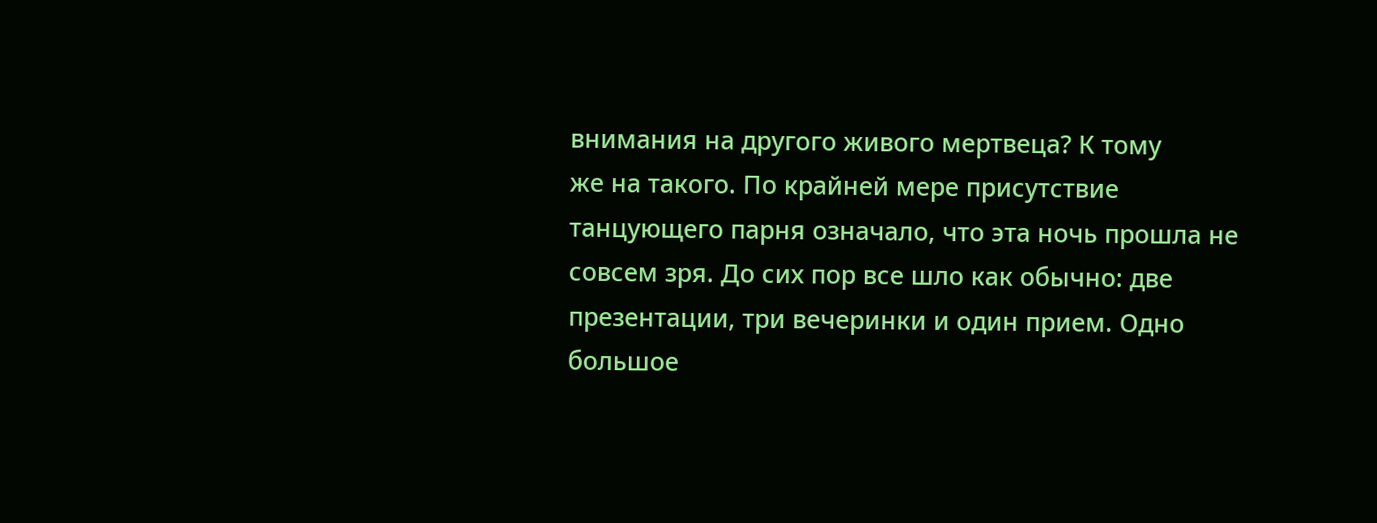внимания на другого живого мертвеца? К тому
же на такого. По крайней мере присутствие танцующего парня означало, что эта ночь прошла не совсем зря. До сих пор все шло как обычно: две презентации, три вечеринки и один прием. Одно большое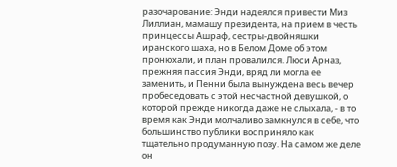разочарование: Энди надеялся привести Миз Лиллиан, мамашу президента, на прием в честь принцессы Ашраф, сестры-двойняшки иранского шаха, но в Белом Доме об этом пронюхали, и план провалился. Люси Арназ, прежняя пассия Энди, вряд ли могла ее заменить, и Пенни была вынуждена весь вечер пробеседовать с этой несчастной девушкой, о которой прежде никогда даже не слыхала, - в то время как Энди молчаливо замкнулся в себе, что большинство публики восприняло как тщательно продуманную позу. На самом же деле он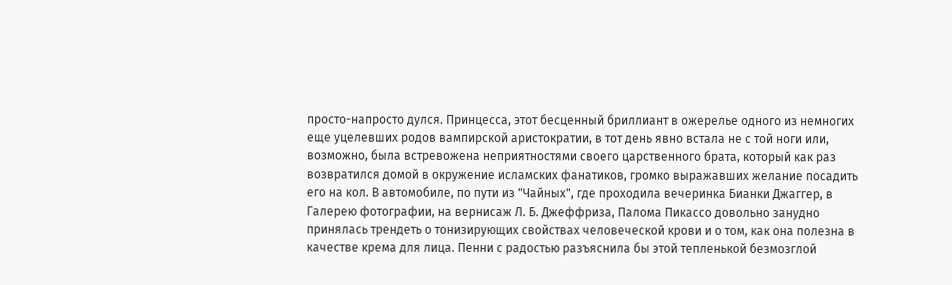просто-напросто дулся. Принцесса, этот бесценный бриллиант в ожерелье одного из немногих еще уцелевших родов вампирской аристократии, в тот день явно встала не с той ноги или, возможно, была встревожена неприятностями своего царственного брата, который как раз возвратился домой в окружение исламских фанатиков, громко выражавших желание посадить его на кол. В автомобиле, по пути из "Чайных", где проходила вечеринка Бианки Джаггер, в Галерею фотографии, на вернисаж Л. Б. Джеффриза, Палома Пикассо довольно занудно принялась трендеть о тонизирующих свойствах человеческой крови и о том, как она полезна в качестве крема для лица. Пенни с радостью разъяснила бы этой тепленькой безмозглой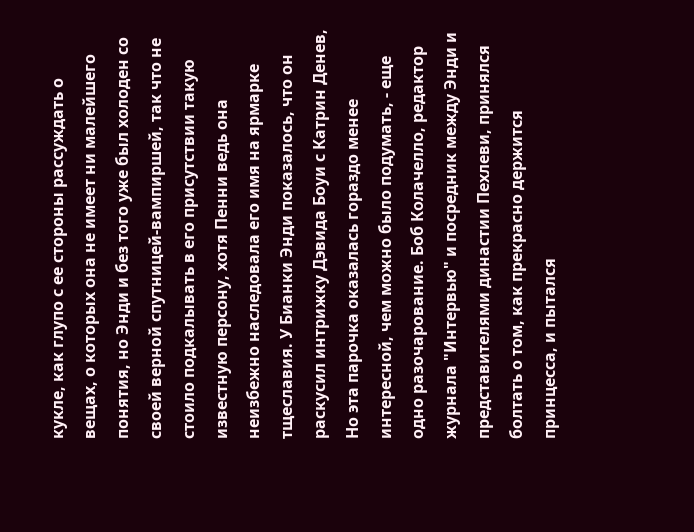кукле, как глупо с ее стороны рассуждать о вещах, о которых она не имеет ни малейшего понятия, но Энди и без того уже был холоден со своей верной спутницей-вампиршей, так что не стоило подкалывать в его присутствии такую известную персону, хотя Пенни ведь она неизбежно наследовала его имя на ярмарке тщеславия. У Бианки Энди показалось, что он раскусил интрижку Дэвида Боуи с Катрин Денев, Но эта парочка оказалась гораздо менее интересной, чем можно было подумать, - еще одно разочарование. Боб Колачелло, редактор журнала "Интервью" и посредник между Энди и представителями династии Пехлеви, принялся болтать о том, как прекрасно держится принцесса, и пытался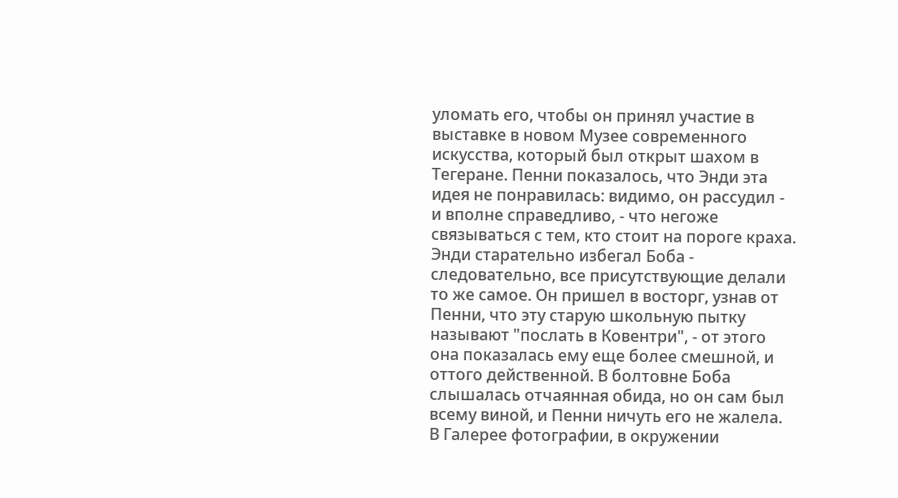уломать его, чтобы он принял участие в выставке в новом Музее современного искусства, который был открыт шахом в Тегеране. Пенни показалось, что Энди эта идея не понравилась: видимо, он рассудил - и вполне справедливо, - что негоже связываться с тем, кто стоит на пороге краха. Энди старательно избегал Боба - следовательно, все присутствующие делали то же самое. Он пришел в восторг, узнав от Пенни, что эту старую школьную пытку называют "послать в Ковентри", - от этого она показалась ему еще более смешной, и оттого действенной. В болтовне Боба слышалась отчаянная обида, но он сам был всему виной, и Пенни ничуть его не жалела. В Галерее фотографии, в окружении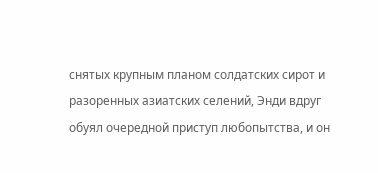снятых крупным планом солдатских сирот и разоренных азиатских селений, Энди вдруг обуял очередной приступ любопытства, и он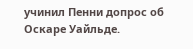учинил Пенни допрос об Оскаре Уайльде.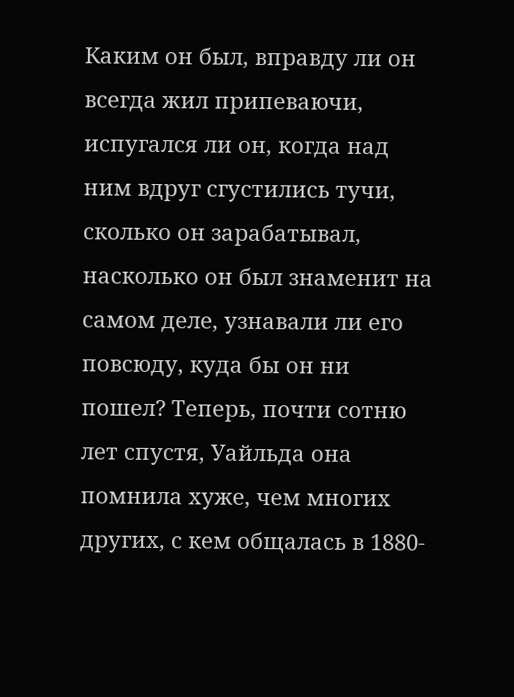Каким он был, вправду ли он всегда жил припеваючи, испугался ли он, когда над ним вдруг сгустились тучи, сколько он зарабатывал, насколько он был знаменит на самом деле, узнавали ли его повсюду, куда бы он ни пошел? Теперь, почти сотню лет спустя, Уайльда она помнила хуже, чем многих других, с кем общалась в 1880-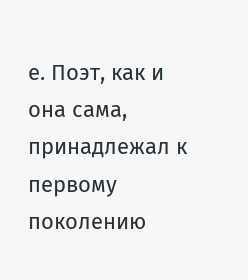е. Поэт, как и она сама, принадлежал к первому поколению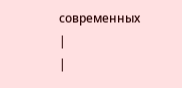современных |
|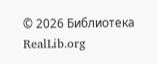© 2026 Библиотека RealLib.org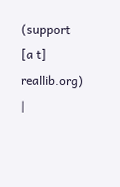(support [a t] reallib.org) |